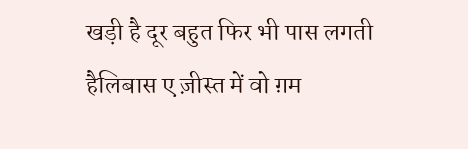खड़ी है दूर बहुत फिर भी पास लगती हैलिबास ए ज़ीस्त में वो ग़म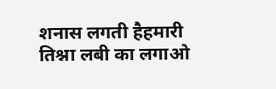शनास लगती हैहमारी तिश्ना लबी का लगाओ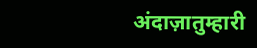अंदाज़ातुम्हारी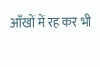आँखों में रह कर भी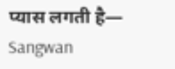प्यास लगती है— Sangwan